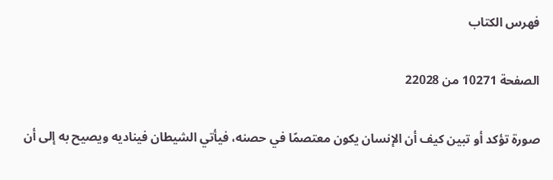فهرس الكتاب

الصفحة 10271 من 22028

صورة تؤكد أو تبين كيف أن الإنسان يكون معتصمًا في حصنه، فيأتي الشيطان فيناديه ويصيح به إلى أن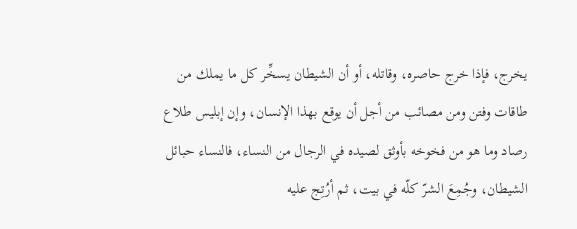يخرج، فإذا خرج حاصره، وقاتله، أو أن الشيطان يسخِّر كل ما يملك من طاقات وفتن ومن مصائب من أجل أن يوقع بهذا الإنسان، وإن إبليس طلاع رصاد وما هو من فخوخه بأوثق لصيده في الرجال من النساء، فالنساء حبائل الشيطان، وجُمِعَ الشرّ كلّه في بيت، ثم أرُتِج عليه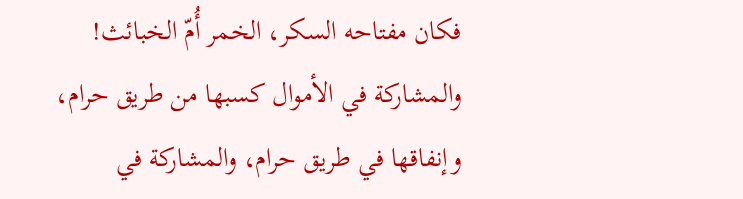فكان مفتاحه السكر، الخمر أُمّ الخبائث! والمشاركة في الأموال كسبها من طريق حرام، وإنفاقها في طريق حرام، والمشاركة في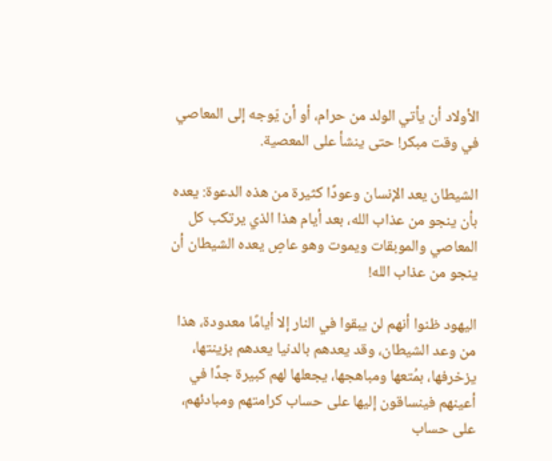الأولاد أن يأتي الولد من حرام، أو أن يّوجه إلى المعاصي في وقت مبكر! حتى ينشأ على المعصية.

الشيطان يعد الإنسان وعودًا كثيرة من هذه الدعوة: يعده بأن ينجو من عذاب الله، بعد أيام هذا الذي يرتكب كل المعاصي والموبقات ويموت وهو عاصٍ يعده الشيطان أن ينجو من عذاب الله!

اليهود ظنوا أنهم لن يبقوا في النار إلا أيامًا معدودة، هذا من وعد الشيطان، وقد يعدهم بالدنيا يعدهم بزينتها، يزخرفها، بمُتعها ومباهجها، يجعلها لهم كبيرة جدًا في أعينهم فينساقون إليها على حساب كرامتهم ومبادئهم، على حساب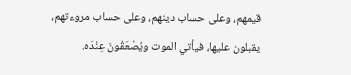قيمهم، وعلى حساب دينهم، وعلى حساب مروءتهم، يقبلون عليها، فيأتي الموت ويُصْعَقُونَ عِنْدَه.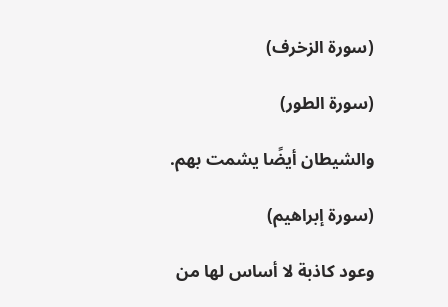(سورة الزخرف)

(سورة الطور)

والشيطان أيضًا يشمت بهم.

(سورة إبراهيم)

وعود كاذبة لا أساس لها من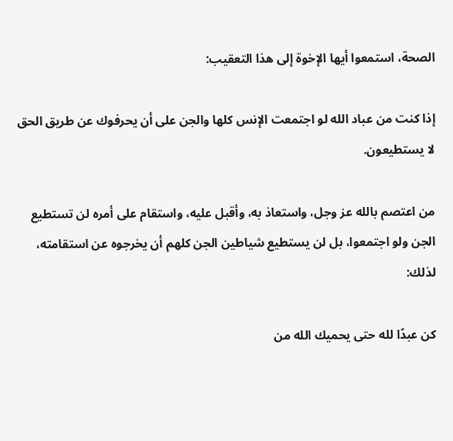الصحة، استمعوا أيها الإخوة إلى هذا التعقيب:

إذا كنت من عباد الله لو اجتمعت الإنس كلها والجن على أن يحرفوك عن طريق الحق لا يستطيعون.

من اعتصم بالله عز وجل، واستعاذ به، وأقبل عليه، واستقام على أمره لن تستطيع الجن ولو اجتمعوا، بل لن يستطيع شياطين الجن كلهم أن يخرجوه عن استقامته، لذلك:

كن عبدًا لله حتى يحميك الله من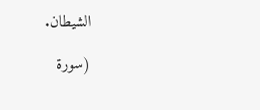الشيطان.

(سورة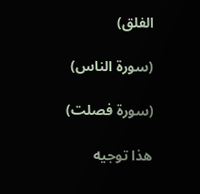الفلق)

(سورة الناس)

(سورة فصلت)

هذا توجيه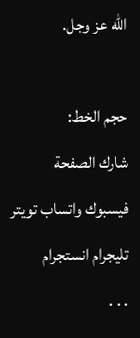الله عز وجل.

حجم الخط:
شارك الصفحة
فيسبوك واتساب تويتر تليجرام انستجرام
. . .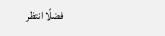فضلًا انتظر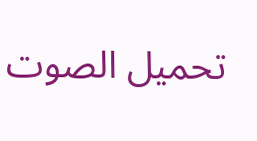تحميل الصوت